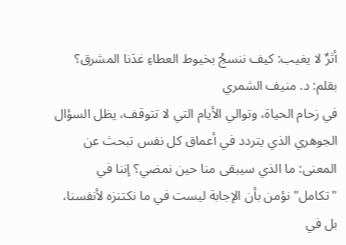أثرٌ لا يغيب: كيف ننسجُ بخيوط العطاءِ غدَنا المشرق؟
بقلم: د. منيف الشمري
في زحام الحياة، وتوالي الأيام التي لا تتوقف، يظل السؤال الجوهري الذي يتردد في أعماق كل نفس تبحث عن المعنى: ما الذي سيبقى منا حين نمضي؟ إننا في "تكامل" نؤمن بأن الإجابة ليست في ما نكتنزه لأنفسنا، بل في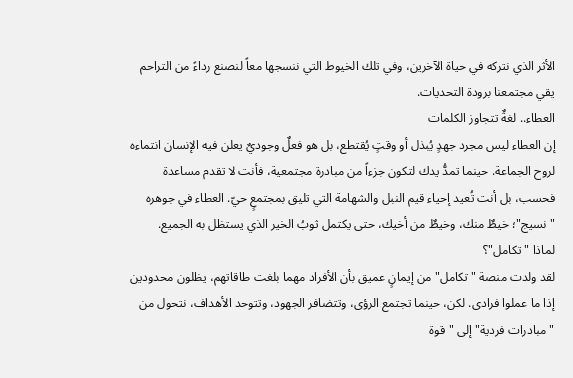الأثر الذي نتركه في حياة الآخرين، وفي تلك الخيوط التي ننسجها معاً لنصنع رداءً من التراحم يقي مجتمعنا برودة التحديات.
العطاء.. لغةٌ تتجاوز الكلمات
إن العطاء ليس مجرد جهدٍ يُبذل أو وقتٍ يُقتطع، بل هو فعلٌ وجوديٌ يعلن فيه الإنسان انتماءه لروح الجماعة. حينما تمدُّ يدك لتكون جزءاً من مبادرة مجتمعية، فأنت لا تقدم مساعدة فحسب، بل أنت تُعيد إحياء قيم النبل والشهامة التي تليق بمجتمعٍ حيّ. العطاء في جوهره "نسيج"؛ خيطٌ منك، وخيطٌ من أخيك، حتى يكتمل ثوبُ الخير الذي يستظل به الجميع.
لماذا "تكامل"؟
لقد ولدت منصة "تكامل" من إيمانٍ عميق بأن الأفراد مهما بلغت طاقاتهم، يظلون محدودين إذا ما عملوا فرادى. لكن، حينما تجتمع الرؤى، وتتضافر الجهود، وتتوحد الأهداف، نتحول من "مبادرات فردية" إلى "قوة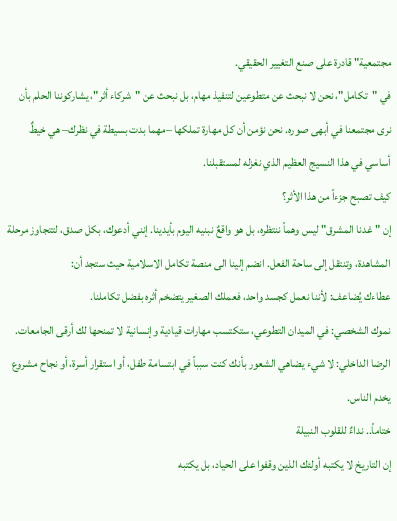مجتمعية" قادرة على صنع التغيير الحقيقي.
في "تكامل"، نحن لا نبحث عن متطوعين لتنفيذ مهام، بل نبحث عن "شركاء أثر"، يشاركوننا الحلم بأن نرى مجتمعنا في أبهى صوره. نحن نؤمن أن كل مهارة تملكها –مهما بدت بسيطة في نظرك– هي خيطٌ أساسي في هذا النسيج العظيم الذي نغزله لمستقبلنا.
كيف تصبح جزءاً من هذا الأثر؟
إن "غدنا المشرق" ليس وهماً ننتظره، بل هو واقعٌ نبنيه اليوم بأيدينا. إنني أدعوك، بكل صدق، لتتجاوز مرحلة المشاهدة، وتنتقل إلى ساحة الفعل. انضم إلينا الى منصة تكامل الاسلامية حيث ستجد أن:
عطاءك يُضاعف: لأننا نعمل كجسد واحد، فعملك الصغير يتضخم أثره بفضل تكاملنا.
نموك الشخصي: في الميدان التطوعي، ستكتسب مهارات قيادية وإنسانية لا تمنحها لك أرقى الجامعات.
الرضا الداخلي: لا شيء يضاهي الشعور بأنك كنت سبباً في ابتسامة طفل، أو استقرار أسرة، أو نجاح مشروع يخدم الناس.
ختاماً.. نداءٌ للقلوب النبيلة
إن التاريخ لا يكتبه أولئك الذين وقفوا على الحياد، بل يكتبه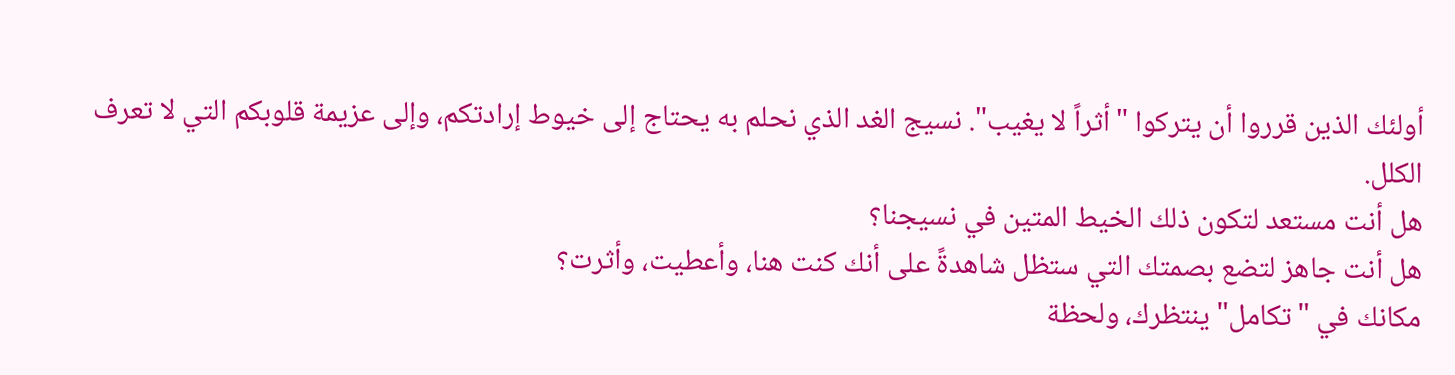أولئك الذين قرروا أن يتركوا "أثراً لا يغيب". نسيج الغد الذي نحلم به يحتاج إلى خيوط إرادتكم، وإلى عزيمة قلوبكم التي لا تعرف الكلل.
هل أنت مستعد لتكون ذلك الخيط المتين في نسيجنا؟
هل أنت جاهز لتضع بصمتك التي ستظل شاهدةً على أنك كنت هنا، وأعطيت، وأثرت؟
مكانك في "تكامل" ينتظرك، ولحظة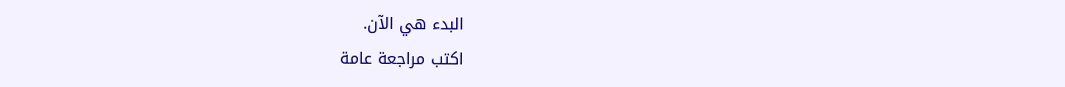البدء هي الآن.
اكتب مراجعة عامة